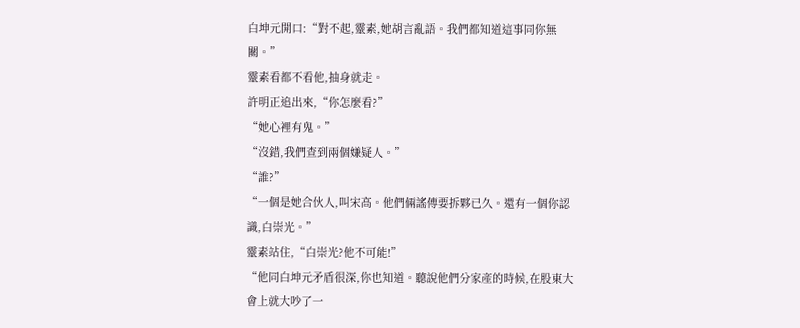白坤元開口:“對不起,靈素,她胡言亂語。我們都知道這事同你無關。”
靈素看都不看他,抽身就走。
許明正追出來,“你怎麼看?”
“她心裡有鬼。”
“沒錯,我們查到兩個嫌疑人。”
“誰?”
“一個是她合伙人,叫宋高。他們倆謠傳要拆夥已久。還有一個你認識,白崇光。”
靈素站住,“白崇光?他不可能!”
“他同白坤元矛盾很深,你也知道。聽說他們分家產的時候,在股東大會上就大吵了一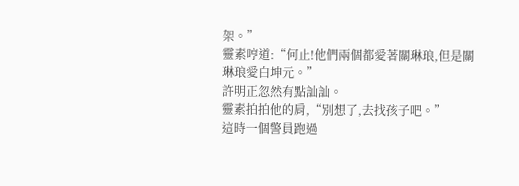架。”
靈素哼道:“何止!他們兩個都愛著關琳琅,但是關琳琅愛白坤元。”
許明正忽然有點訕訕。
靈素拍拍他的肩,“別想了,去找孩子吧。”
這時一個警員跑過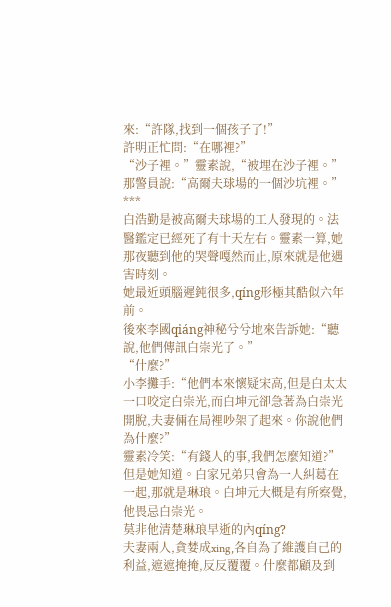來:“許隊,找到一個孩子了!”
許明正忙問:“在哪裡?”
“沙子裡。”靈素說,“被埋在沙子裡。”
那警員說:“高爾夫球場的一個沙坑裡。”
***
白浩勤是被高爾夫球場的工人發現的。法醫鑑定已經死了有十天左右。靈素一算,她那夜聽到他的哭聲嘎然而止,原來就是他遇害時刻。
她最近頭腦遲鈍很多,qíng形極其酷似六年前。
後來李國qiáng神秘兮兮地來告訴她:“聽說,他們傳訊白崇光了。”
“什麼?”
小李攤手:“他們本來懷疑宋高,但是白太太一口咬定白崇光,而白坤元卻急著為白崇光開脫,夫妻倆在局裡吵架了起來。你說他們為什麼?”
靈素冷笑:“有錢人的事,我們怎麼知道?”
但是她知道。白家兄弟只會為一人糾葛在一起,那就是琳琅。白坤元大概是有所察覺,他畏忌白崇光。
莫非他清楚琳琅早逝的內qíng?
夫妻兩人,貪婪成xing,各自為了維護自己的利益,遮遮掩掩,反反覆覆。什麼都顧及到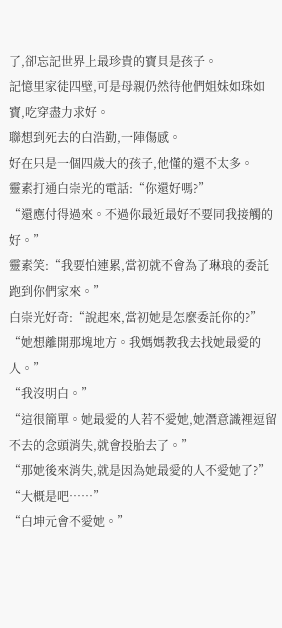了,卻忘記世界上最珍貴的寶貝是孩子。
記憶里家徒四壁,可是母親仍然待他們姐妹如珠如寶,吃穿盡力求好。
聯想到死去的白浩勤,一陣傷感。
好在只是一個四歲大的孩子,他懂的還不太多。
靈素打通白崇光的電話:“你還好嗎?”
“還應付得過來。不過你最近最好不要同我接觸的好。”
靈素笑:“我要怕連累,當初就不會為了琳琅的委託跑到你們家來。”
白崇光好奇:“說起來,當初她是怎麼委託你的?”
“她想離開那塊地方。我媽媽教我去找她最愛的人。”
“我沒明白。”
“這很簡單。她最愛的人若不愛她,她潛意識裡逗留不去的念頭消失,就會投胎去了。”
“那她後來消失,就是因為她最愛的人不愛她了?”
“大概是吧……”
“白坤元會不愛她。”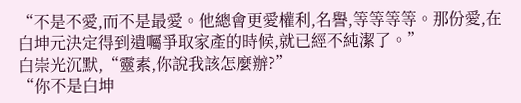“不是不愛,而不是最愛。他總會更愛權利,名譽,等等等等。那份愛,在白坤元決定得到遺囑爭取家產的時候,就已經不純潔了。”
白崇光沉默,“靈素,你說我該怎麼辦?”
“你不是白坤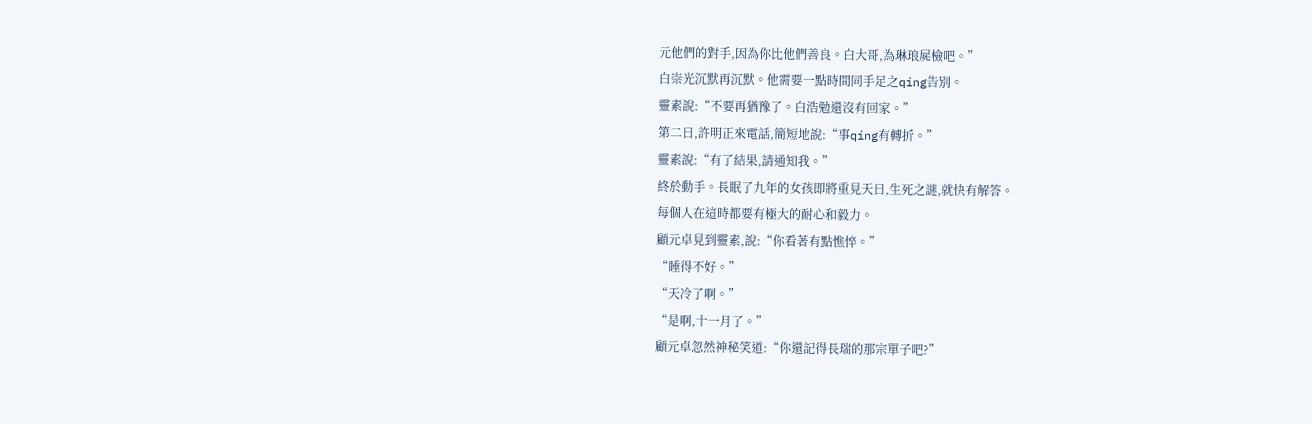元他們的對手,因為你比他們善良。白大哥,為琳琅屍檢吧。”
白崇光沉默再沉默。他需要一點時間同手足之qíng告別。
靈素說:“不要再猶豫了。白浩勉還沒有回家。”
第二日,許明正來電話,簡短地說:“事qíng有轉折。”
靈素說:“有了結果,請通知我。”
終於動手。長眠了九年的女孩即將重見天日,生死之謎,就快有解答。
每個人在這時都要有極大的耐心和毅力。
顧元卓見到靈素,說:“你看著有點憔悴。”
“睡得不好。”
“天冷了啊。”
“是啊,十一月了。”
顧元卓忽然神秘笑道:“你還記得長瑞的那宗單子吧?”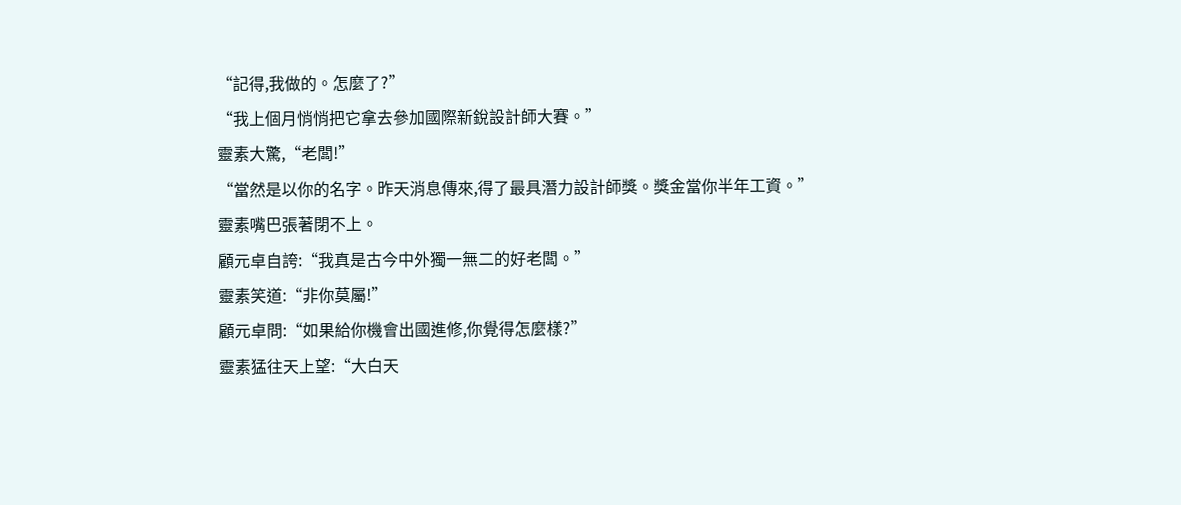“記得,我做的。怎麼了?”
“我上個月悄悄把它拿去參加國際新銳設計師大賽。”
靈素大驚,“老闆!”
“當然是以你的名字。昨天消息傳來,得了最具潛力設計師獎。獎金當你半年工資。”
靈素嘴巴張著閉不上。
顧元卓自誇:“我真是古今中外獨一無二的好老闆。”
靈素笑道:“非你莫屬!”
顧元卓問:“如果給你機會出國進修,你覺得怎麼樣?”
靈素猛往天上望:“大白天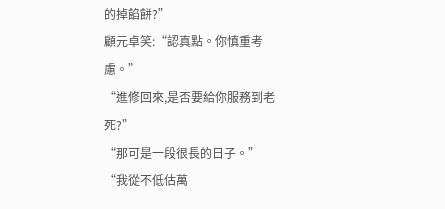的掉餡餅?”
顧元卓笑:“認真點。你慎重考慮。”
“進修回來,是否要給你服務到老死?”
“那可是一段很長的日子。”
“我從不低估萬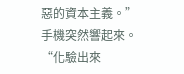惡的資本主義。”
手機突然響起來。
“化驗出來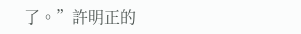了。”許明正的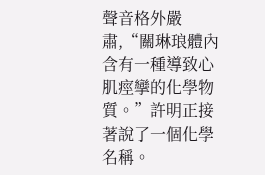聲音格外嚴肅,“關琳琅體內含有一種導致心肌痙攣的化學物質。”許明正接著說了一個化學名稱。